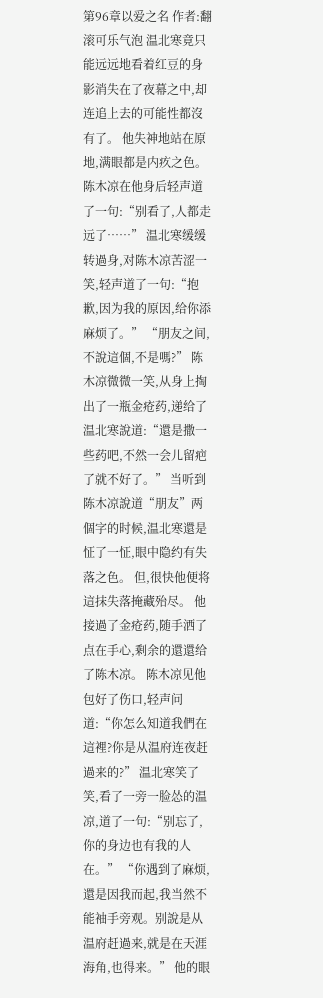第96章以爱之名 作者:翻滚可乐气泡 温北寒竟只能远远地看着红豆的身影消失在了夜幕之中,却连追上去的可能性都沒有了。 他失神地站在原地,满眼都是内疚之色。 陈木凉在他身后轻声道了一句:“别看了,人都走远了……” 温北寒缓缓转過身,对陈木凉苦涩一笑,轻声道了一句:“抱歉,因为我的原因,给你添麻烦了。” “朋友之间,不說這個,不是嗎?” 陈木凉微微一笑,从身上掏出了一瓶金疮药,递给了温北寒說道:“還是撒一些药吧,不然一会儿留疤了就不好了。” 当听到陈木凉說道“朋友”两個字的时候,温北寒還是怔了一怔,眼中隐约有失落之色。 但,很快他便将這抹失落掩藏殆尽。 他接過了金疮药,随手洒了点在手心,剩余的還還给了陈木凉。 陈木凉见他包好了伤口,轻声问道:“你怎么知道我們在這裡?你是从温府连夜赶過来的?” 温北寒笑了笑,看了一旁一脸怂的温凉,道了一句:“别忘了,你的身边也有我的人在。” “你遇到了麻烦,還是因我而起,我当然不能袖手旁观。别說是从温府赶過来,就是在天涯海角,也得来。” 他的眼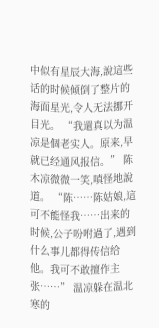中似有星辰大海,說這些话的时候倾倒了整片的海面星光,令人无法挪开目光。 “我還真以为温凉是個老实人。原来,早就已经通风报信。” 陈木凉微微一笑,嗔怪地說道。 “陈……陈姑娘,這可不能怪我……出来的时候,公子吩咐過了,遇到什么事儿都得传信给他。我可不敢擅作主张……” 温凉躲在温北寒的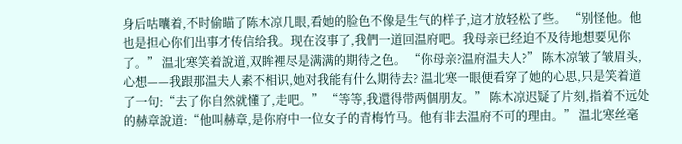身后咕囔着,不时偷瞄了陈木凉几眼,看她的脸色不像是生气的样子,這才放轻松了些。 “别怪他。他也是担心你们出事才传信给我。现在沒事了,我們一道回温府吧。我母亲已经迫不及待地想要见你了。” 温北寒笑着說道,双眸裡尽是满满的期待之色。 “你母亲?温府温夫人?” 陈木凉皱了皱眉头,心想——我跟那温夫人素不相识,她对我能有什么期待去? 温北寒一眼便看穿了她的心思,只是笑着道了一句:“去了你自然就懂了,走吧。” “等等,我還得带两個朋友。” 陈木凉迟疑了片刻,指着不远处的赫章說道:“他叫赫章,是你府中一位女子的青梅竹马。他有非去温府不可的理由。” 温北寒丝毫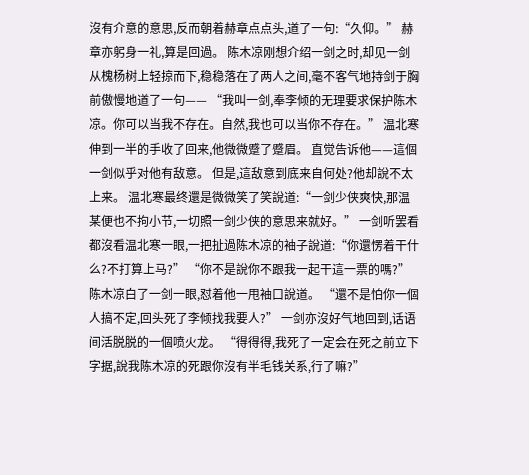沒有介意的意思,反而朝着赫章点点头,道了一句:“久仰。” 赫章亦躬身一礼,算是回過。 陈木凉刚想介绍一剑之时,却见一剑从槐杨树上轻掠而下,稳稳落在了两人之间,毫不客气地持剑于胸前傲慢地道了一句—— “我叫一剑,奉李倾的无理要求保护陈木凉。你可以当我不存在。自然,我也可以当你不存在。” 温北寒伸到一半的手收了回来,他微微蹙了蹙眉。 直觉告诉他——這個一剑似乎对他有敌意。 但是,這敌意到底来自何处?他却說不太上来。 温北寒最终還是微微笑了笑說道:“一剑少侠爽快,那温某便也不拘小节,一切照一剑少侠的意思来就好。” 一剑听罢看都沒看温北寒一眼,一把扯過陈木凉的袖子說道:“你還愣着干什么?不打算上马?” “你不是說你不跟我一起干這一票的嗎?” 陈木凉白了一剑一眼,怼着他一甩袖口說道。 “還不是怕你一個人搞不定,回头死了李倾找我要人?” 一剑亦沒好气地回到,话语间活脱脱的一個喷火龙。 “得得得,我死了一定会在死之前立下字据,說我陈木凉的死跟你沒有半毛钱关系,行了嘛?”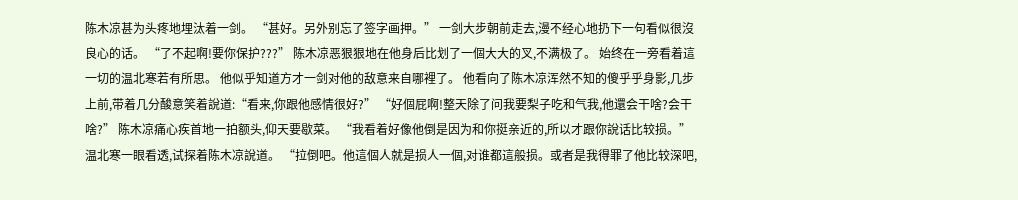陈木凉甚为头疼地埋汰着一剑。 “甚好。另外别忘了签字画押。” 一剑大步朝前走去,漫不经心地扔下一句看似很沒良心的话。 “了不起啊!要你保护???” 陈木凉恶狠狠地在他身后比划了一個大大的叉,不满极了。 始终在一旁看着這一切的温北寒若有所思。 他似乎知道方才一剑对他的敌意来自哪裡了。 他看向了陈木凉浑然不知的傻乎乎身影,几步上前,带着几分酸意笑着說道:“看来,你跟他感情很好?” “好個屁啊!整天除了问我要梨子吃和气我,他還会干啥?会干啥?” 陈木凉痛心疾首地一拍额头,仰天要歇菜。 “我看着好像他倒是因为和你挺亲近的,所以才跟你說话比较损。” 温北寒一眼看透,试探着陈木凉說道。 “拉倒吧。他這個人就是损人一個,对谁都這般损。或者是我得罪了他比较深吧,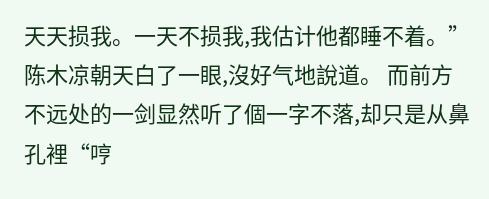天天损我。一天不损我,我估计他都睡不着。” 陈木凉朝天白了一眼,沒好气地說道。 而前方不远处的一剑显然听了個一字不落,却只是从鼻孔裡“哼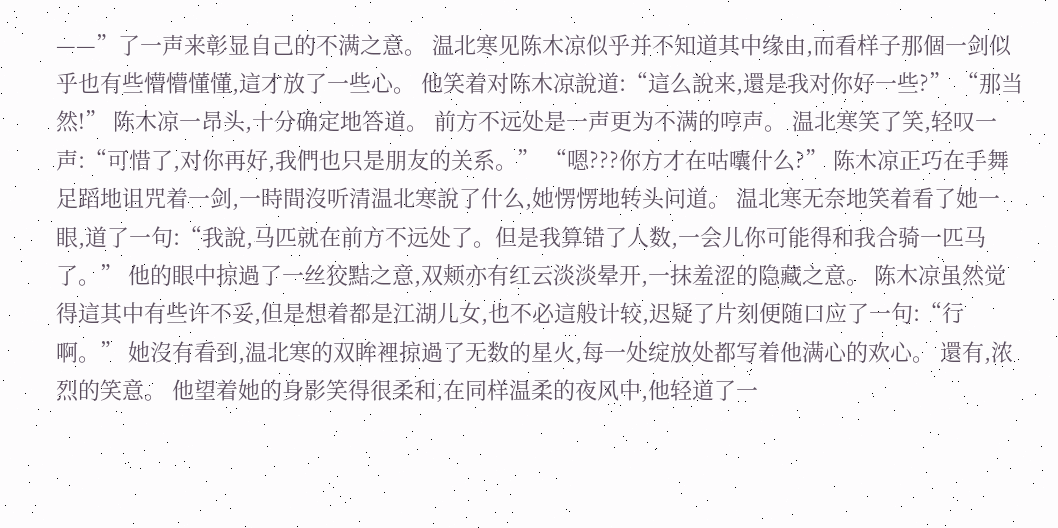——”了一声来彰显自己的不满之意。 温北寒见陈木凉似乎并不知道其中缘由,而看样子那個一剑似乎也有些懵懵懂懂,這才放了一些心。 他笑着对陈木凉說道:“這么說来,還是我对你好一些?” “那当然!” 陈木凉一昂头,十分确定地答道。 前方不远处是一声更为不满的哼声。 温北寒笑了笑,轻叹一声:“可惜了,对你再好,我們也只是朋友的关系。” “嗯???你方才在咕囔什么?” 陈木凉正巧在手舞足蹈地诅咒着一剑,一時間沒听清温北寒說了什么,她愣愣地转头问道。 温北寒无奈地笑着看了她一眼,道了一句:“我說,马匹就在前方不远处了。但是我算错了人数,一会儿你可能得和我合骑一匹马了。” 他的眼中掠過了一丝狡黠之意,双颊亦有红云淡淡晕开,一抹羞涩的隐藏之意。 陈木凉虽然觉得這其中有些许不妥,但是想着都是江湖儿女,也不必這般计较,迟疑了片刻便随口应了一句:“行啊。” 她沒有看到,温北寒的双眸裡掠過了无数的星火,每一处绽放处都写着他满心的欢心。 還有,浓烈的笑意。 他望着她的身影笑得很柔和,在同样温柔的夜风中,他轻道了一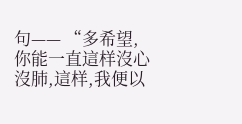句—— “多希望,你能一直這样沒心沒肺,這样,我便以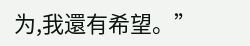为,我還有希望。”